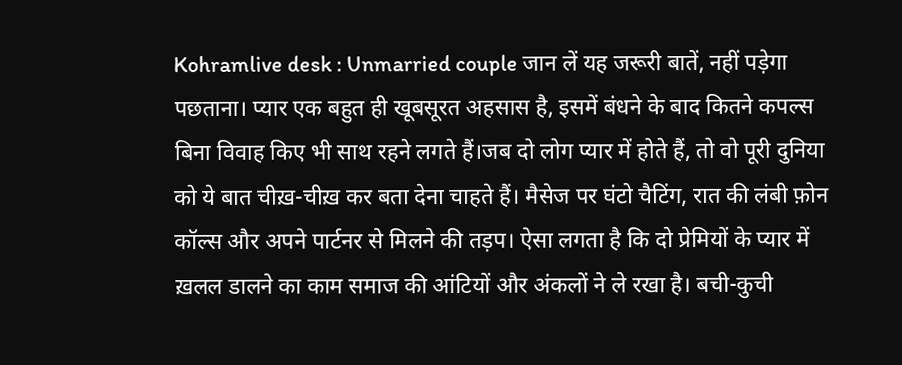Kohramlive desk : Unmarried couple जान लें यह जरूरी बातें, नहीं पड़ेगा पछताना। प्यार एक बहुत ही खूबसूरत अहसास है, इसमें बंधने के बाद कितने कपल्स बिना विवाह किए भी साथ रहने लगते हैं।जब दो लोग प्यार में होते हैं, तो वो पूरी दुनिया को ये बात चीख़-चीख़ कर बता देना चाहते हैं। मैसेज पर घंटो चैटिंग, रात की लंबी फ़ोन कॉल्स और अपने पार्टनर से मिलने की तड़प। ऐसा लगता है कि दो प्रेमियों के प्यार में ख़लल डालने का काम समाज की आंटियों और अंकलों ने ले रखा है। बची-कुची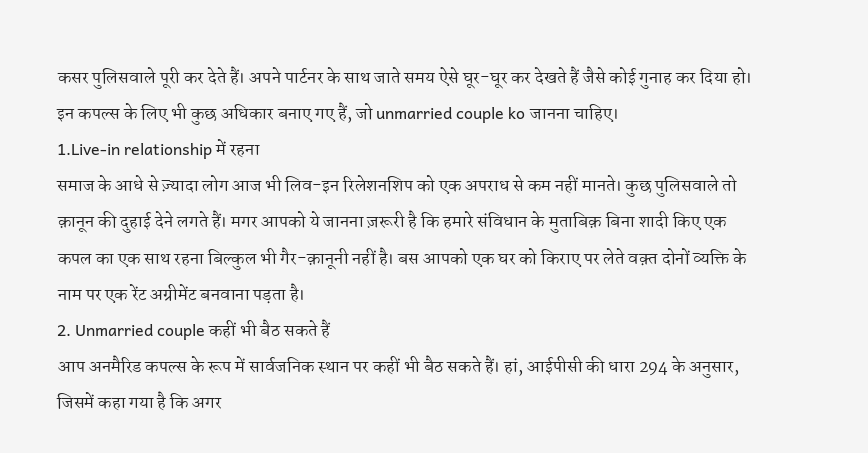कसर पुलिसवाले पूरी कर देते हैं। अपने पार्टनर के साथ जाते समय ऐसे घूर-घूर कर देखते हैं जैसे कोई गुनाह कर दिया हो। इन कपल्स के लिए भी कुछ अधिकार बनाए गए हैं, जो unmarried couple ko जानना चाहिए।
1.Live-in relationship में रहना
समाज के आधे से ज़्यादा लोग आज भी लिव-इन रिलेशनशिप को एक अपराध से कम नहीं मानते। कुछ पुलिसवाले तो क़ानून की दुहाई देने लगते हैं। मगर आपको ये जानना ज़रूरी है कि हमारे संविधान के मुताबिक़ बिना शादी किए एक कपल का एक साथ रहना बिल्कुल भी गैर-क़ानूनी नहीं है। बस आपको एक घर को किराए पर लेते वक़्त दोनों व्यक्ति के नाम पर एक रेंट अग्रीमेंट बनवाना पड़ता है।
2. Unmarried couple कहीं भी बैठ सकते हैं
आप अनमैरिड कपल्स के रूप में सार्वजनिक स्थान पर कहीं भी बैठ सकते हैं। हां, आईपीसी की धारा 294 के अनुसार, जिसमें कहा गया है कि अगर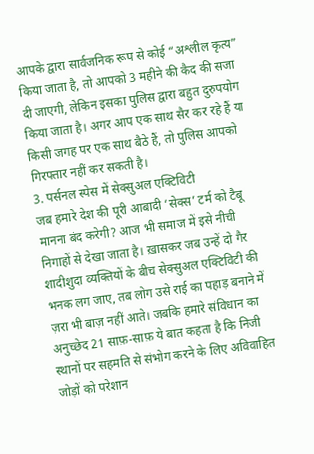आपके द्वारा सार्वजनिक रूप से कोई “अश्लील कृत्य” किया जाता है, तो आपको 3 महीने की कैद की सजा दी जाएगी, लेकिन इसका पुलिस द्वारा बहुत दुरुपयोग किया जाता है। अगर आप एक साथ सैर कर रहे हैं या किसी जगह पर एक साथ बैठे हैं, तो पुलिस आपको गिरफ्तार नहीं कर सकती है।
3. पर्सनल स्पेस में सेक्सुअल एक्टिविटी
जब हमारे देश की पूरी आबादी ‘सेक्स’ टर्म को टैबू मानना बंद करेगी? आज भी समाज में इसे नीची निगाहों से देखा जाता है। ख़ासकर जब उन्हें दो गैर शादीशुदा व्यक्तियों के बीच सेक्सुअल एक्टिविटी की भनक लग जाए, तब लोग उसे राई का पहाड़ बनाने में ज़रा भी बाज़ नहीं आते। जबकि हमारे संविधान का अनुच्छेद 21 साफ़-साफ़ ये बात कहता है कि निजी स्थानों पर सहमति से संभोग करने के लिए अविवाहित जोड़ों को परेशान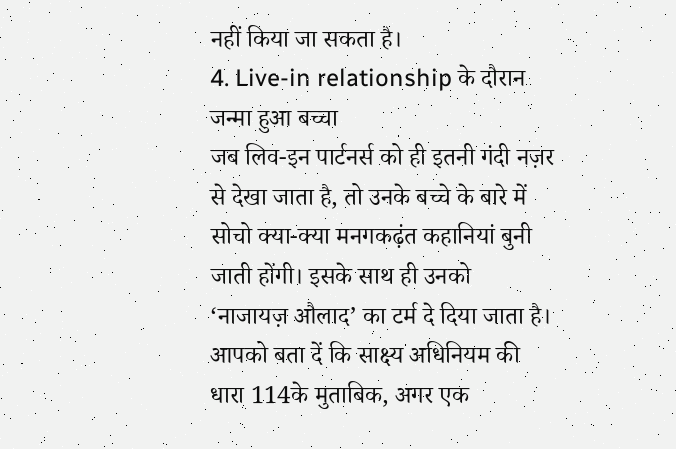नहीं किया जा सकता है।
4. Live-in relationship के दौरान जन्मा हुआ बच्चा
जब लिव-इन पार्टनर्स को ही इतनी गंदी नज़र से देखा जाता है, तो उनके बच्चे के बारे में सोचो क्या-क्या मनगकढ़ंत कहानियां बुनी जाती होंगी। इसके साथ ही उनको ‘नाजायज़ औलाद’ का टर्म दे दिया जाता है। आपको बता दें कि साक्ष्य अधिनियम की धारा 114के मुताबिक, अगर एक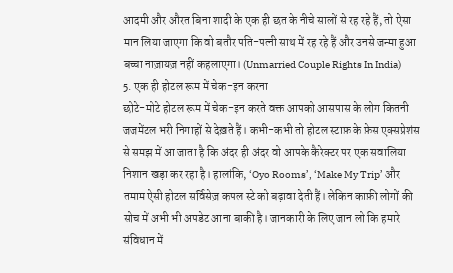आदमी और औरत बिना शादी के एक ही छत के नीचे सालों से रह रहे हैं, तो ऐसा मान लिया जाएगा कि वो बतौर पति-पत्नी साथ में रह रहे हैं और उनसे जन्मा हुआ बच्चा नाज़ायज़ नहीं कहलाएगा। (Unmarried Couple Rights In India)
5. एक ही होटल रूम में चेक-इन करना
छोटे-मोटे होटल रूम में चेक-इन करते वक्त आपको आसपास के लोग कितनी जजमेंटल भरी निगाहों से देख़ते हैं। कभी-कभी तो होटल स्टाफ़ के फ़ेस एक्सप्रेशंस से समझ में आ जाता है कि अंदर ही अंदर वो आपके कैरेक्टर पर एक सवालिया निशान खड़ा कर रहा है। हालांकि, ‘Oyo Rooms’, ‘Make My Trip’ और तमाम ऐसी होटल सर्विसेज़ कपल स्टे को बढ़ावा देती हैं। लेकिन काफ़ी लोगों की सोच में अभी भी अपडेट आना बाकी है। जानकारी के लिए जान लो कि हमारे संविधान में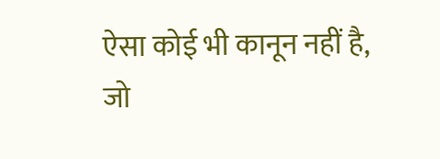ऐसा कोई भी कानून नहीं है, जो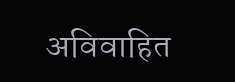अविवाहित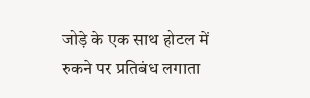जोड़े के एक साथ होटल में रुकने पर प्रतिबंध लगाता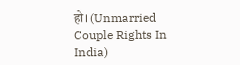हो। (Unmarried Couple Rights In India)